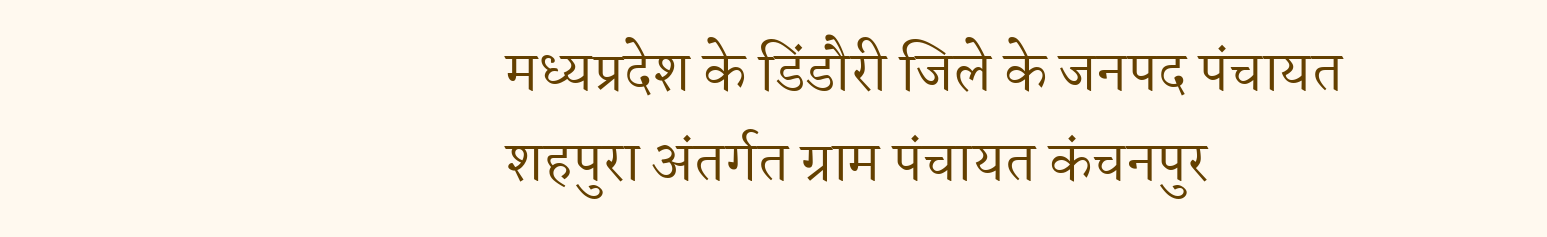मध्यप्रदेश के डिंडौरी जिले के जनपद पंचायत शहपुरा अंतर्गत ग्राम पंचायत कंचनपुर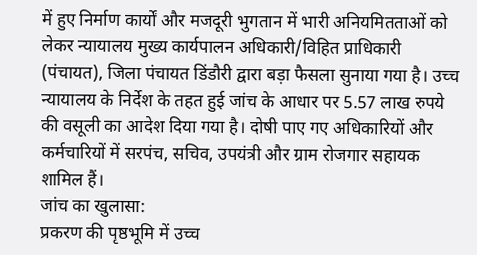में हुए निर्माण कार्यों और मजदूरी भुगतान में भारी अनियमितताओं को लेकर न्यायालय मुख्य कार्यपालन अधिकारी/विहित प्राधिकारी (पंचायत), जिला पंचायत डिंडौरी द्वारा बड़ा फैसला सुनाया गया है। उच्च न्यायालय के निर्देश के तहत हुई जांच के आधार पर 5.57 लाख रुपये की वसूली का आदेश दिया गया है। दोषी पाए गए अधिकारियों और कर्मचारियों में सरपंच, सचिव, उपयंत्री और ग्राम रोजगार सहायक शामिल हैं।
जांच का खुलासा:
प्रकरण की पृष्ठभूमि में उच्च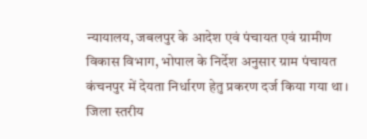न्यायालय, जबलपुर के आदेश एवं पंचायत एवं ग्रामीण विकास विभाग, भोपाल के निर्देश अनुसार ग्राम पंचायत कंचनपुर में देयता निर्धारण हेतु प्रकरण दर्ज किया गया था। जिला स्तरीय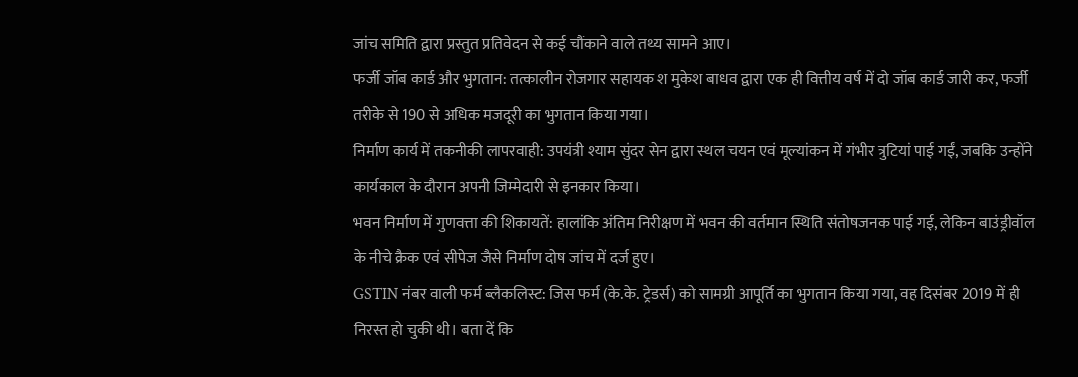जांच समिति द्वारा प्रस्तुत प्रतिवेदन से कई चौंकाने वाले तथ्य सामने आए।
फर्जी जॉब कार्ड और भुगतान: तत्कालीन रोजगार सहायक श मुकेश बाधव द्वारा एक ही वित्तीय वर्ष में दो जॉब कार्ड जारी कर, फर्जी तरीके से 190 से अधिक मजदूरी का भुगतान किया गया।
निर्माण कार्य में तकनीकी लापरवाही: उपयंत्री श्याम सुंदर सेन द्वारा स्थल चयन एवं मूल्यांकन में गंभीर त्रुटियां पाई गईं, जबकि उन्होंने कार्यकाल के दौरान अपनी जिम्मेदारी से इनकार किया।
भवन निर्माण में गुणवत्ता की शिकायतें: हालांकि अंतिम निरीक्षण में भवन की वर्तमान स्थिति संतोषजनक पाई गई, लेकिन बाउंड्रीवॉल के नीचे क्रैक एवं सीपेज जैसे निर्माण दोष जांच में दर्ज हुए।
GSTIN नंबर वाली फर्म ब्लैकलिस्ट: जिस फर्म (के.के. ट्रेडर्स) को सामग्री आपूर्ति का भुगतान किया गया, वह दिसंबर 2019 में ही निरस्त हो चुकी थी। बता दें कि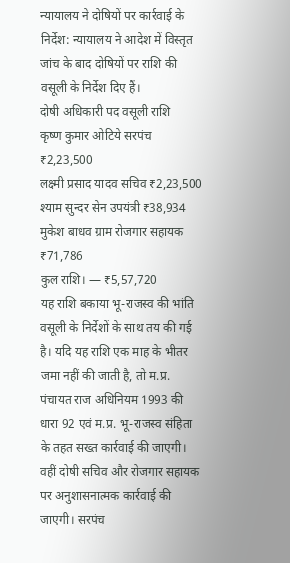न्यायालय ने दोषियों पर कार्रवाई के निर्देश: न्यायालय ने आदेश में विस्तृत जांच के बाद दोषियों पर राशि की वसूली के निर्देश दिए हैं।
दोषी अधिकारी पद वसूली राशि
कृष्ण कुमार ओटिये सरपंच ₹2,23,500
लक्ष्मी प्रसाद यादव सचिव ₹2,23,500
श्याम सुन्दर सेन उपयंत्री ₹38,934
मुकेश बाधव ग्राम रोजगार सहायक ₹71,786
कुल राशि। — ₹5,57,720
यह राशि बकाया भू-राजस्व की भांति वसूली के निर्देशों के साथ तय की गई है। यदि यह राशि एक माह के भीतर जमा नहीं की जाती है, तो म.प्र. पंचायत राज अधिनियम 1993 की धारा 92 एवं म.प्र. भू-राजस्व संहिता के तहत सख्त कार्रवाई की जाएगी।
वहीं दोषी सचिव और रोजगार सहायक पर अनुशासनात्मक कार्रवाई की जाएगी। सरपंच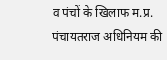व पंचों के खिलाफ म.प्र. पंचायतराज अधिनियम की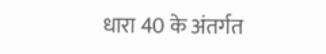धारा 40 के अंतर्गत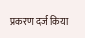प्रकरण दर्ज किया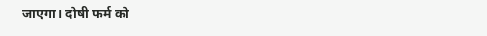जाएगा। दोषी फर्म को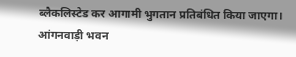ब्लैकलिस्टेड कर आगामी भुगतान प्रतिबंधित किया जाएगा। आंगनवाड़ी भवन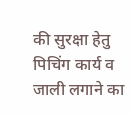की सुरक्षा हेतु पिचिंग कार्य व जाली लगाने का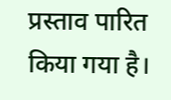प्रस्ताव पारित किया गया है।